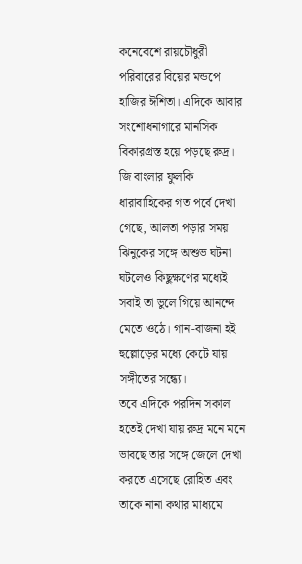কনেবেশে রায়চৌধুরী পরিবারের বিয়ের মন্ডপে হাজির ঈশিতা। এদিকে আবার সংশোধনাগারে মানসিক বিকারগ্রস্ত হয়ে পড়ছে রুদ্র। জি বাংলার ফুলকি ধারাবাহিকের গত পর্বে দেখা গেছে, আলতা পড়ার সময় ঝিনুকের সঙ্গে অশুভ ঘটনা ঘটলেও কিছুক্ষণের মধ্যেই সবাই তা ভুলে গিয়ে আনন্দে মেতে ওঠে। গান-বাজনা হই হুল্লোড়ের মধ্যে কেটে যায় সঙ্গীতের সন্ধ্যে।
তবে এদিকে পরদিন সকাল হতেই দেখা যায় রুদ্র মনে মনে ভাবছে তার সঙ্গে জেলে দেখা করতে এসেছে রোহিত এবং তাকে নানা কথার মাধ্যমে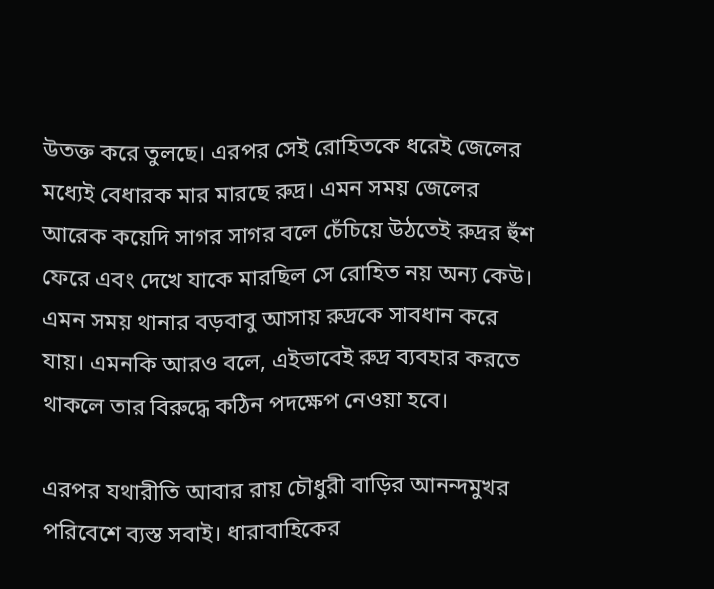উতক্ত করে তুলছে। এরপর সেই রোহিতকে ধরেই জেলের মধ্যেই বেধারক মার মারছে রুদ্র। এমন সময় জেলের আরেক কয়েদি সাগর সাগর বলে চেঁচিয়ে উঠতেই রুদ্রর হুঁশ ফেরে এবং দেখে যাকে মারছিল সে রোহিত নয় অন্য কেউ। এমন সময় থানার বড়বাবু আসায় রুদ্রকে সাবধান করে যায়। এমনকি আরও বলে, এইভাবেই রুদ্র ব্যবহার করতে থাকলে তার বিরুদ্ধে কঠিন পদক্ষেপ নেওয়া হবে।

এরপর যথারীতি আবার রায় চৌধুরী বাড়ির আনন্দমুখর পরিবেশে ব্যস্ত সবাই। ধারাবাহিকের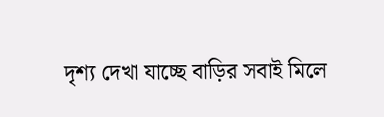দৃশ্য দেখা যাচ্ছে বাড়ির সবাই মিলে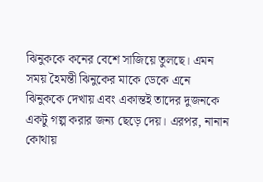ঝিনুককে কনের বেশে সাজিয়ে তুলছে। এমন সময় হৈমন্তী ঝিনুকের মাকে ডেকে এনে ঝিনুককে দেখায় এবং একান্তই তাদের দুজনকে একটু গল্প করার জন্য ছেড়ে দেয়। এরপর, নানান কোথায়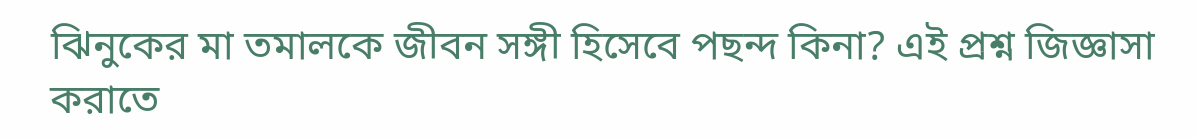ঝিনুকের মা তমালকে জীবন সঙ্গী হিসেবে পছন্দ কিনা? এই প্রশ্ন জিজ্ঞাসা করাতে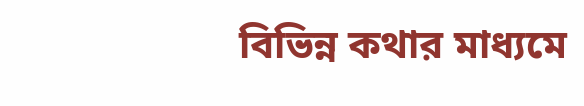বিভিন্ন কথার মাধ্যমে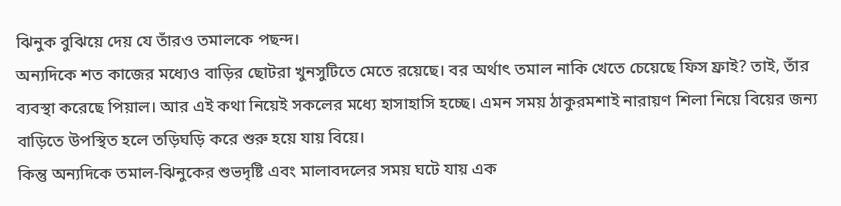ঝিনুক বুঝিয়ে দেয় যে তাঁরও তমালকে পছন্দ।
অন্যদিকে শত কাজের মধ্যেও বাড়ির ছোটরা খুনসুটিতে মেতে রয়েছে। বর অর্থাৎ তমাল নাকি খেতে চেয়েছে ফিস ফ্রাই? তাই, তাঁর ব্যবস্থা করেছে পিয়াল। আর এই কথা নিয়েই সকলের মধ্যে হাসাহাসি হচ্ছে। এমন সময় ঠাকুরমশাই নারায়ণ শিলা নিয়ে বিয়ের জন্য বাড়িতে উপস্থিত হলে তড়িঘড়ি করে শুরু হয়ে যায় বিয়ে।
কিন্তু অন্যদিকে তমাল-ঝিনুকের শুভদৃষ্টি এবং মালাবদলের সময় ঘটে যায় এক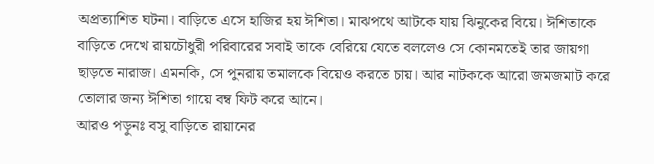অপ্রত্যাশিত ঘটনা। বাড়িতে এসে হাজির হয় ঈশিতা। মাঝপথে আটকে যায় ঝিনুকের বিয়ে। ঈশিতাকে বাড়িতে দেখে রায়চৌধুরী পরিবারের সবাই তাকে বেরিয়ে যেতে বললেও সে কোনমতেই তার জায়গা ছাড়তে নারাজ। এমনকি, সে পুনরায় তমালকে বিয়েও করতে চায়। আর নাটককে আরো জমজমাট করে তোলার জন্য ঈশিতা গায়ে বম্ব ফিট করে আনে।
আরও পড়ুনঃ বসু বাড়িতে রায়ানের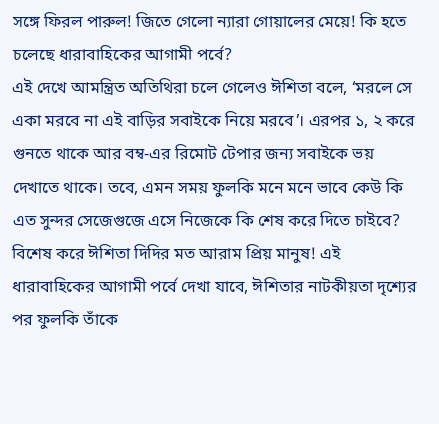সঙ্গে ফিরল পারুল! জিতে গেলো ন্যারা গোয়ালের মেয়ে! কি হতে চলেছে ধারাবাহিকের আগামী পর্বে?
এই দেখে আমন্ত্রিত অতিথিরা চলে গেলেও ঈশিতা বলে, ‘মরলে সে একা মরবে না এই বাড়ির সবাইকে নিয়ে মরবে’। এরপর ১, ২ করে গুনতে থাকে আর বম্ব-এর রিমোট টেপার জন্য সবাইকে ভয় দেখাতে থাকে। তবে, এমন সময় ফুলকি মনে মনে ভাবে কেউ কি এত সুন্দর সেজেগুজে এসে নিজেকে কি শেষ করে দিতে চাইবে? বিশেষ করে ঈশিতা দিদির মত আরাম প্রিয় মানুষ! এই ধারাবাহিকের আগামী পর্বে দেখা যাবে, ঈশিতার নাটকীয়তা দৃশ্যের পর ফুলকি তাঁকে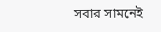সবার সামনেই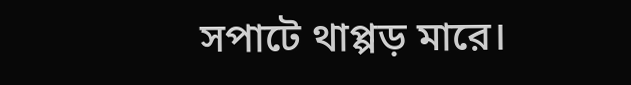সপাটে থাপ্পড় মারে।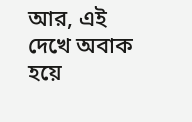আর, এই দেখে অবাক হয়ে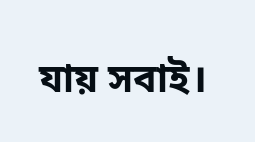যায় সবাই।